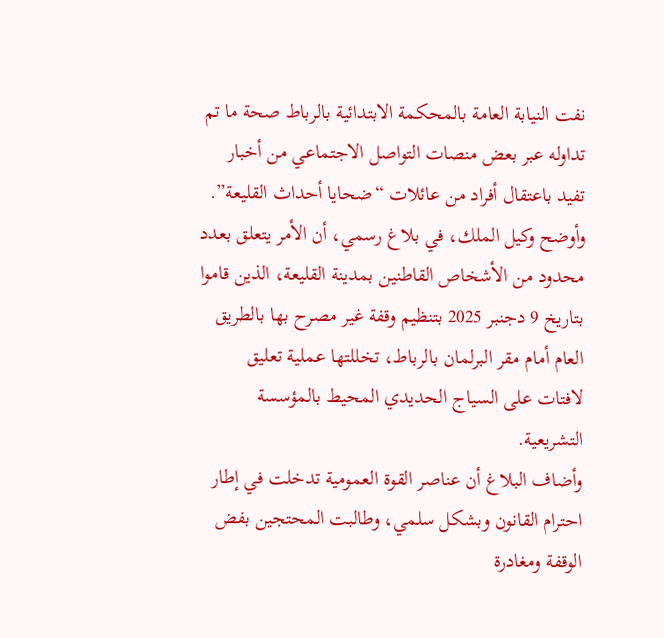نفت النيابة العامة بالمحكمة الابتدائية بالرباط صحة ما تم تداوله عبر بعض منصات التواصل الاجتماعي من أخبار تفيد باعتقال أفراد من عائلات “ضحايا أحداث القليعة”. وأوضح وكيل الملك، في بلاغ رسمي، أن الأمر يتعلق بعدد محدود من الأشخاص القاطنين بمدينة القليعة، الذين قاموا بتاريخ 9 دجنبر 2025 بتنظيم وقفة غير مصرح بها بالطريق العام أمام مقر البرلمان بالرباط، تخللتها عملية تعليق لافتات على السياج الحديدي المحيط بالمؤسسة التشريعية.
وأضاف البلاغ أن عناصر القوة العمومية تدخلت في إطار احترام القانون وبشكل سلمي، وطالبت المحتجين بفض الوقفة ومغادرة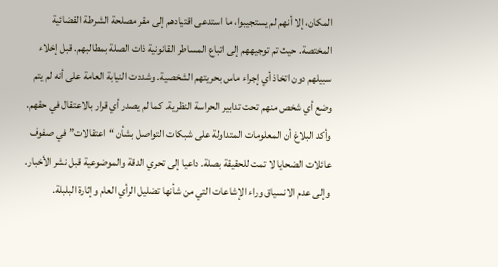المكان، إلا أنهم لم يستجيبوا، ما استدعى اقتيادهم إلى مقر مصلحة الشرطة القضائية المختصة. حيث تم توجيههم إلى اتباع المساطر القانونية ذات الصلة بمطالبهم. قبل إخلاء سبيلهم دون اتخاذ أي إجراء ماس بحريتهم الشخصية. وشددت النيابة العامة على أنه لم يتم وضع أي شخص منهم تحت تدابير الحراسة النظرية. كما لم يصدر أي قرار بالاعتقال في حقهم.
وأكد البلاغ أن المعلومات المتداولة على شبكات التواصل بشأن “اعتقالات” في صفوف عائلات الضحايا لا تمت للحقيقة بصلة. داعيا إلى تحري الدقة والموضوعية قبل نشر الأخبار. وإلى عدم الانسياق وراء الإشاعات التي من شأنها تضليل الرأي العام وإثارة البلبلة.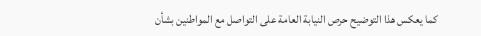كما يعكس هذا التوضيح حرص النيابة العامة على التواصل مع المواطنين بشأن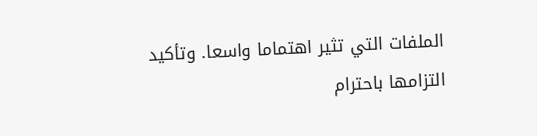الملفات التي تثير اهتماما واسعا. وتأكيد التزامها باحترام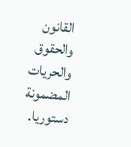القانون والحقوق والحريات المضمونة دستوريا.